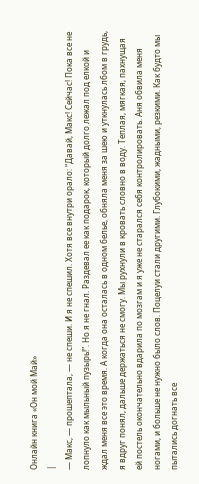Онлайн книга «Он мой Май»
|
— Макс, — прошептала, — не спеши. И я не спешил. Хотя все внутри орало: “Давай, Макс! Сейчас! Пока все не лопнуло как мыльный пузырь!”. Но я не гнал. Раздевал ее как подарок, который долго лежал под елкой и ждал меня все это время. А когда она осталась в одном белье, обняла меня за шею и уткнулась лбом в грудь, я вдруг понял, дальше держаться не смогу. Мы рухнули в кровать словно в воду. Теплая, мягкая, пахнущая ей постель окончательно вдарила по мозгам и я уже не старался себя контролировать. Аня обвила меня ногами, и больше не нужно было слов. Поцелуи стали другими. Глубокими, жадными, резкими. Как будто мы пытались догнать все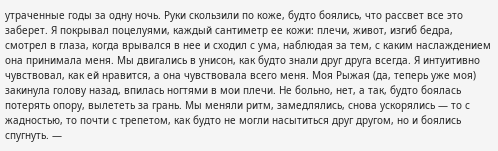утраченные годы за одну ночь. Руки скользили по коже, будто боялись, что рассвет все это заберет. Я покрывал поцелуями, каждый сантиметр ее кожи: плечи, живот, изгиб бедра, смотрел в глаза, когда врывался в нее и сходил с ума, наблюдая за тем, с каким наслаждением она принимала меня. Мы двигались в унисон, как будто знали друг друга всегда. Я интуитивно чувствовал, как ей нравится, а она чувствовала всего меня. Моя Рыжая (да, теперь уже моя) закинула голову назад, впилась ногтями в мои плечи. Не больно, нет, а так, будто боялась потерять опору, вылететь за грань. Мы меняли ритм, замедлялись, снова ускорялись — то с жадностью, то почти с трепетом, как будто не могли насытиться друг другом, но и боялись спугнуть. —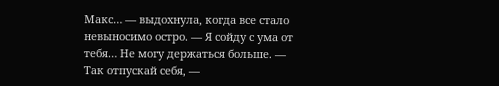Макс… — выдохнула, когда все стало невыносимо остро. — Я сойду с ума от тебя… Не могу держаться больше. — Так отпускай себя, —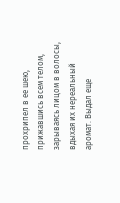прохрипел в ее шею, прижавшись всем телом, зарываясь лицом в волосы, вдыхая их нереальный аромат. Выдал еще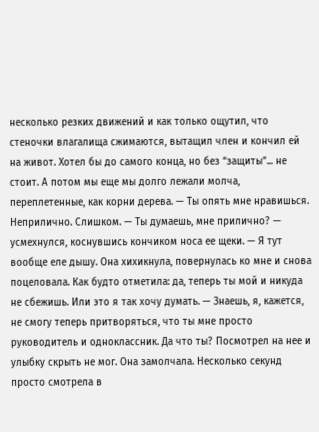несколько резких движений и как только ощутил, что стеночки влагалища сжимаются, вытащил член и кончил ей на живот. Хотел бы до самого конца, но без “защиты”... не стоит. А потом мы еще мы долго лежали молча, переплетенные, как корни дерева. — Ты опять мне нравишься. Неприлично. Слишком. — Ты думаешь, мне прилично? — усмехнулся, коснувшись кончиком носа ее щеки. — Я тут вообще еле дышу. Она хихикнула, повернулась ко мне и снова поцеловала. Как будто отметила: да, теперь ты мой и никуда не сбежишь. Или это я так хочу думать. — Знаешь, я, кажется, не смогу теперь притворяться, что ты мне просто руководитель и одноклассник. Да что ты? Посмотрел на нее и улыбку скрыть не мог. Она замолчала. Несколько секунд просто смотрела в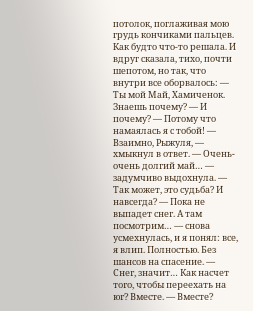потолок, поглаживая мою грудь кончиками пальцев. Как будто что-то решала. И вдруг сказала, тихо, почти шепотом, но так, что внутри все оборвалось: — Ты мой Май, Хамиченок. Знаешь почему? — И почему? — Потому что намаялась я с тобой! — Взаимно, Рыжуля, — хмыкнул в ответ. — Очень-очень долгий май… — задумчиво выдохнула. — Так может, это судьба? И навсегда? — Пока не выпадет снег. А там посмотрим… — снова усмехнулась, и я понял: все, я влип. Полностью. Без шансов на спасение. — Снег, значит… Как насчет того, чтобы переехать на юг? Вместе. — Вместе?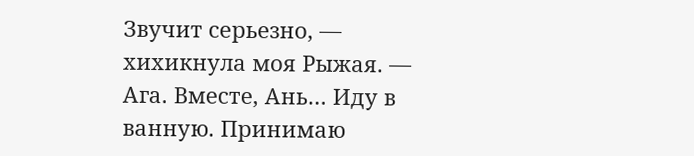Звучит серьезно, — хихикнула моя Рыжая. — Ага. Вместе, Ань… Иду в ванную. Принимаю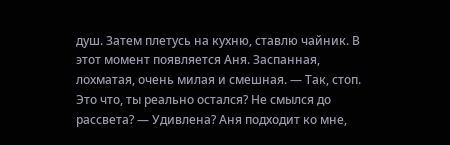душ. Затем плетусь на кухню, ставлю чайник. В этот момент появляется Аня. Заспанная, лохматая, очень милая и смешная. — Так, стоп. Это что, ты реально остался? Не смылся до рассвета? — Удивлена? Аня подходит ко мне,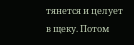тянется и целует в щеку. Потом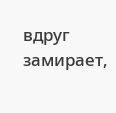вдруг замирает,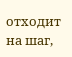отходит на шаг,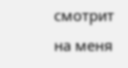смотрит на меня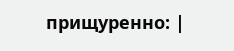прищуренно: |